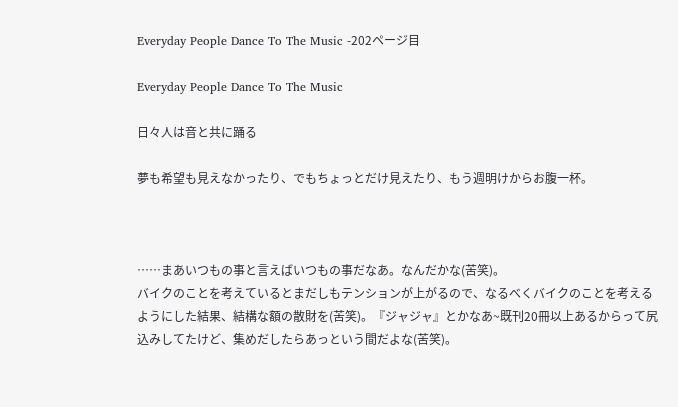Everyday People Dance To The Music -202ページ目

Everyday People Dance To The Music

日々人は音と共に踊る

夢も希望も見えなかったり、でもちょっとだけ見えたり、もう週明けからお腹一杯。



……まあいつもの事と言えばいつもの事だなあ。なんだかな(苦笑)。
バイクのことを考えているとまだしもテンションが上がるので、なるべくバイクのことを考えるようにした結果、結構な額の散財を(苦笑)。『ジャジャ』とかなあ~既刊20冊以上あるからって尻込みしてたけど、集めだしたらあっという間だよな(苦笑)。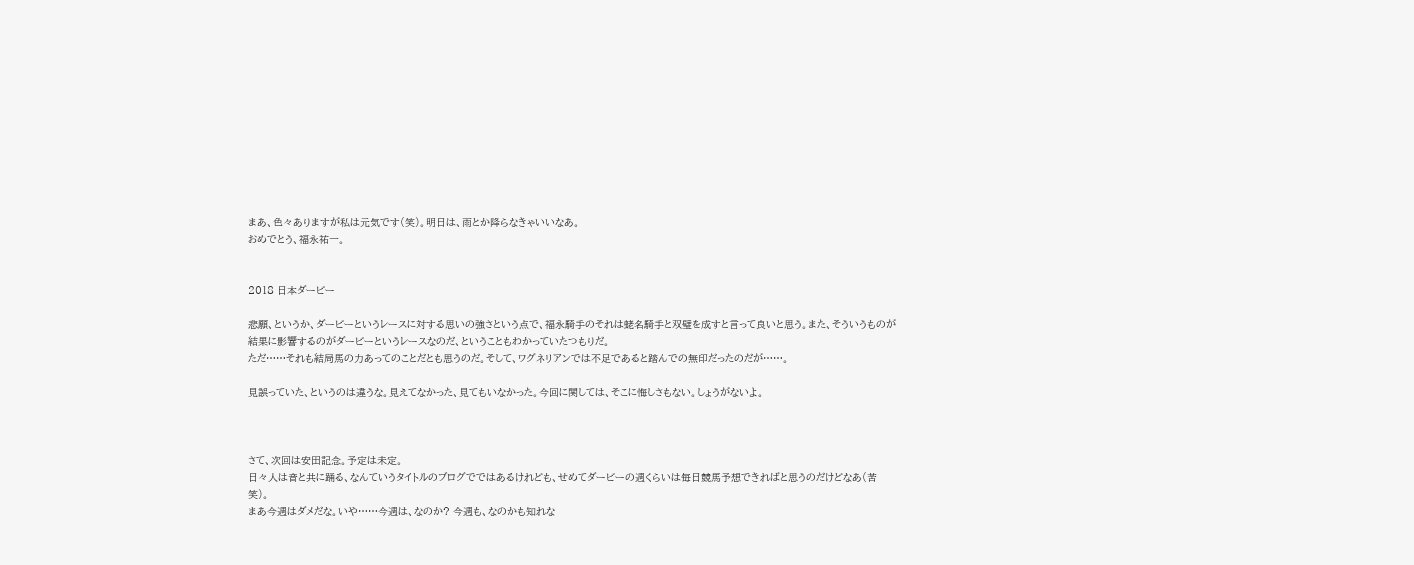まあ、色々ありますが私は元気です(笑)。明日は、雨とか降らなきゃいいなあ。
おめでとう、福永祐一。


2018 日本ダービー

悲願、というか、ダービーというレースに対する思いの強さという点で、福永騎手のそれは蛯名騎手と双璧を成すと言って良いと思う。また、そういうものが結果に影響するのがダービーというレースなのだ、ということもわかっていたつもりだ。
ただ……それも結局馬の力あってのことだとも思うのだ。そして、ワグネリアンでは不足であると踏んでの無印だったのだが……。

見誤っていた、というのは違うな。見えてなかった、見てもいなかった。今回に関しては、そこに悔しさもない。しょうがないよ。



さて、次回は安田記念。予定は未定。
日々人は音と共に踊る、なんていうタイトルのブログでではあるけれども、せめてダービーの週くらいは毎日競馬予想できればと思うのだけどなあ(苦笑)。
まあ今週はダメだな。いや……今週は、なのか? 今週も、なのかも知れな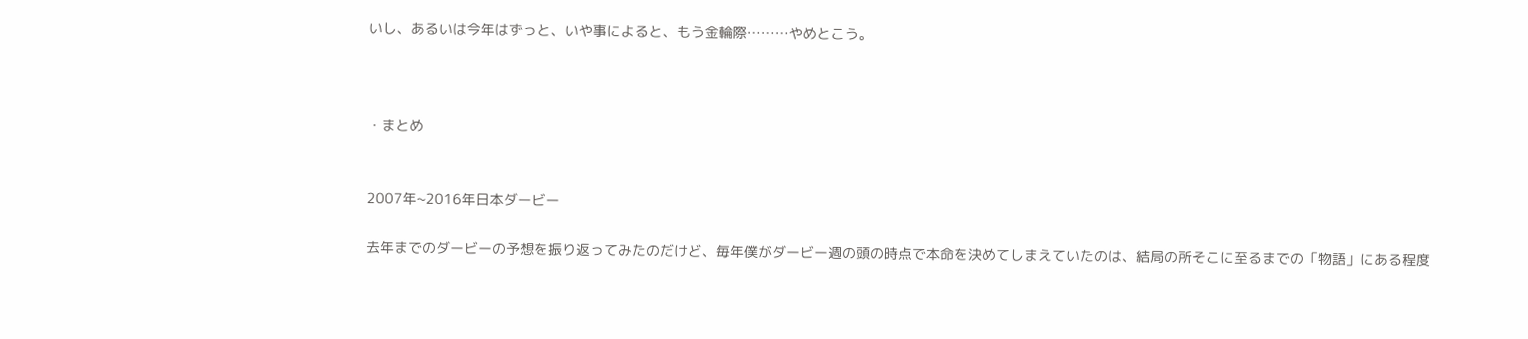いし、あるいは今年はずっと、いや事によると、もう金輪際………やめとこう。



・まとめ


2007年~2016年日本ダービー

去年までのダービーの予想を振り返ってみたのだけど、毎年僕がダービー週の頭の時点で本命を決めてしまえていたのは、結局の所そこに至るまでの「物語」にある程度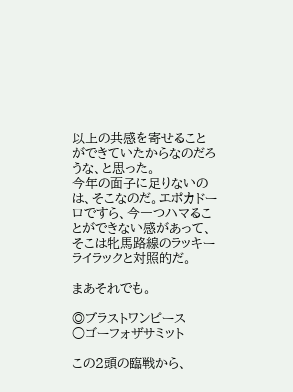以上の共感を寄せることができていたからなのだろうな、と思った。
今年の面子に足りないのは、そこなのだ。エポカドーロですら、今一つハマることができない感があって、そこは牝馬路線のラッキーライラックと対照的だ。

まあそれでも。

◎ブラストワンピース
○ゴーフォザサミット

この2頭の臨戦から、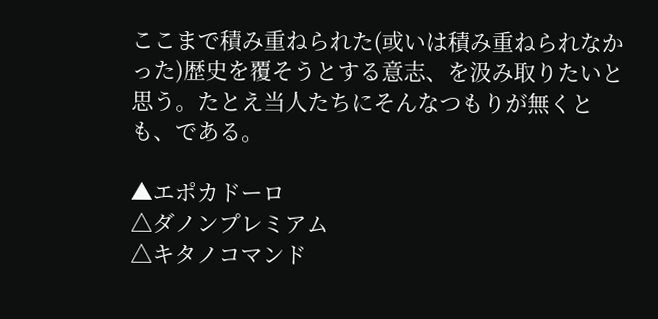ここまで積み重ねられた(或いは積み重ねられなかった)歴史を覆そうとする意志、を汲み取りたいと思う。たとえ当人たちにそんなつもりが無くとも、である。

▲エポカドーロ
△ダノンプレミアム
△キタノコマンド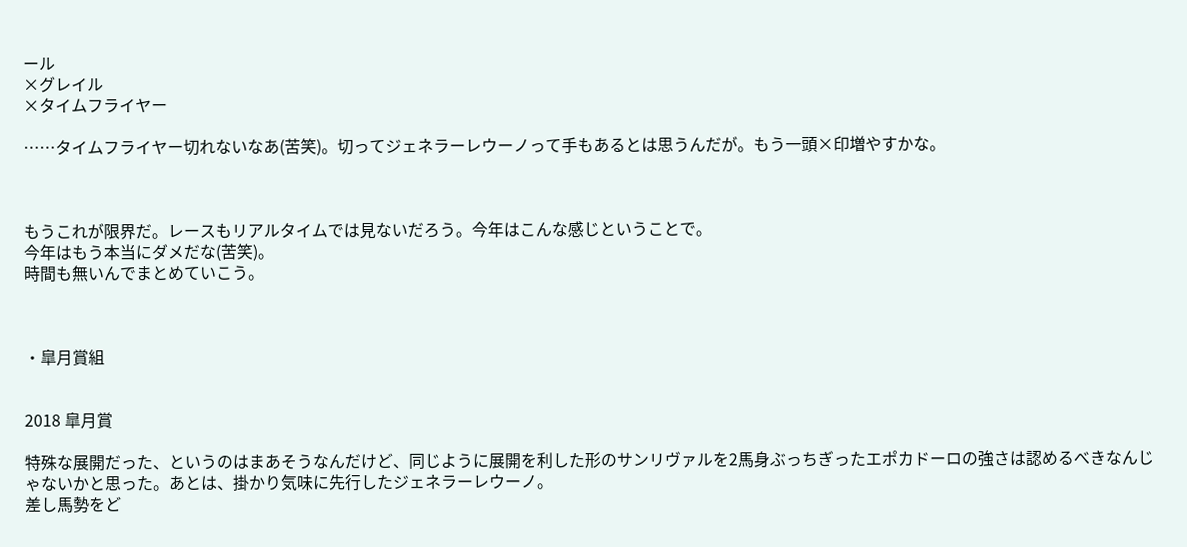ール
×グレイル
×タイムフライヤー

……タイムフライヤー切れないなあ(苦笑)。切ってジェネラーレウーノって手もあるとは思うんだが。もう一頭×印増やすかな。



もうこれが限界だ。レースもリアルタイムでは見ないだろう。今年はこんな感じということで。
今年はもう本当にダメだな(苦笑)。
時間も無いんでまとめていこう。



・皐月賞組


2018 皐月賞

特殊な展開だった、というのはまあそうなんだけど、同じように展開を利した形のサンリヴァルを2馬身ぶっちぎったエポカドーロの強さは認めるべきなんじゃないかと思った。あとは、掛かり気味に先行したジェネラーレウーノ。
差し馬勢をど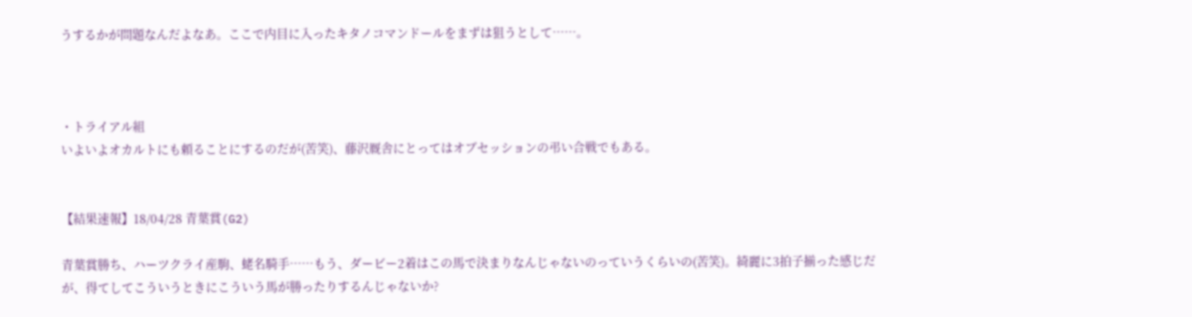うするかが問題なんだよなあ。ここで内目に入ったキタノコマンドールをまずは狙うとして……。



・トライアル組
いよいよオカルトにも頼ることにするのだが(苦笑)、藤沢厩舎にとってはオブセッションの弔い合戦でもある。


【結果速報】18/04/28 青葉賞(G2)

青葉賞勝ち、ハーツクライ産駒、蛯名騎手……もう、ダービー2着はこの馬で決まりなんじゃないのっていうくらいの(苦笑)。綺麗に3拍子揃った感じだが、得てしてこういうときにこういう馬が勝ったりするんじゃないか?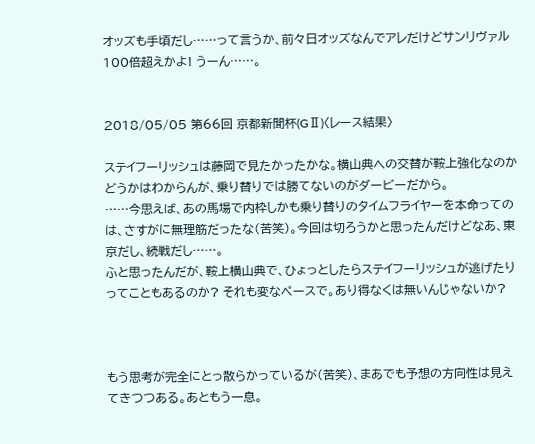オッズも手頃だし……って言うか、前々日オッズなんでアレだけどサンリヴァル100倍超えかよ! うーん……。


2018/05/05 第66回 京都新聞杯(GⅡ)〈レース結果〉

ステイフーリッシュは藤岡で見たかったかな。横山典への交替が鞍上強化なのかどうかはわからんが、乗り替りでは勝てないのがダービーだから。
……今思えば、あの馬場で内枠しかも乗り替りのタイムフライヤーを本命ってのは、さすがに無理筋だったな(苦笑)。今回は切ろうかと思ったんだけどなあ、東京だし、続戦だし……。
ふと思ったんだが、鞍上横山典で、ひょっとしたらステイフーリッシュが逃げたりってこともあるのか? それも変なペースで。あり得なくは無いんじゃないか?



もう思考が完全にとっ散らかっているが(苦笑)、まあでも予想の方向性は見えてきつつある。あともう一息。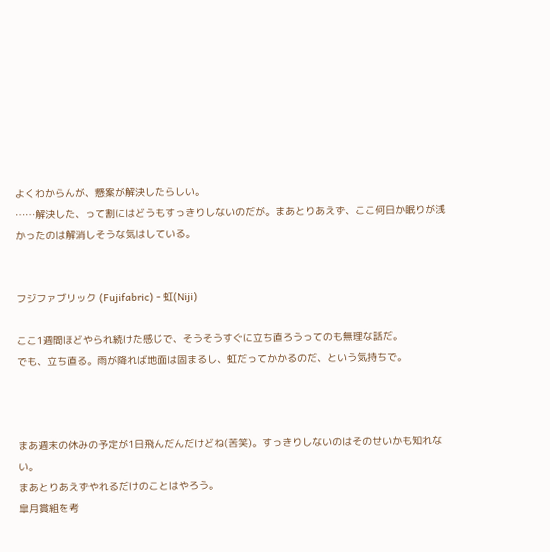よくわからんが、懸案が解決したらしい。
……解決した、って割にはどうもすっきりしないのだが。まあとりあえず、ここ何日か眠りが浅かったのは解消しそうな気はしている。


フジファブリック (Fujifabric) - 虹(Niji)

ここ1週間ほどやられ続けた感じで、そうそうすぐに立ち直ろうってのも無理な話だ。
でも、立ち直る。雨が降れば地面は固まるし、虹だってかかるのだ、という気持ちで。



まあ週末の休みの予定が1日飛んだんだけどね(苦笑)。すっきりしないのはそのせいかも知れない。
まあとりあえずやれるだけのことはやろう。
皐月賞組を考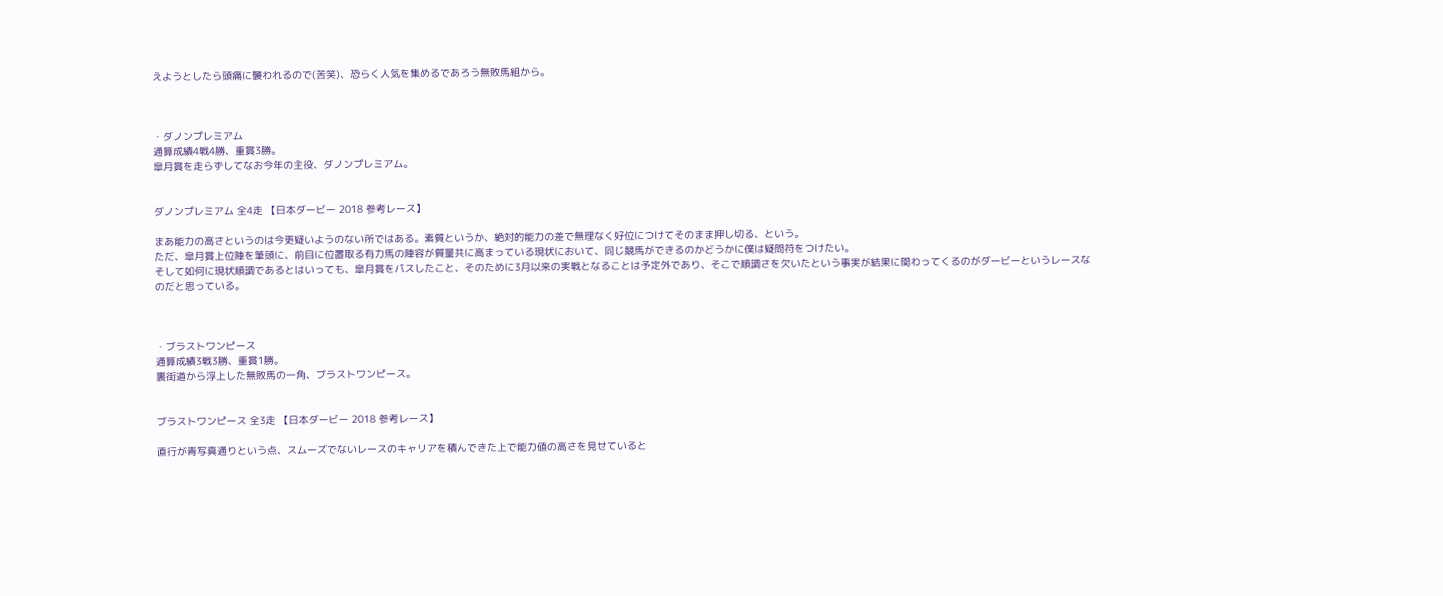えようとしたら頭痛に襲われるので(苦笑)、恐らく人気を集めるであろう無敗馬組から。



・ダノンプレミアム
通算成績4戦4勝、重賞3勝。
皐月賞を走らずしてなお今年の主役、ダノンプレミアム。


ダノンプレミアム 全4走 【日本ダービー 2018 参考レース】

まあ能力の高さというのは今更疑いようのない所ではある。素質というか、絶対的能力の差で無理なく好位につけてそのまま押し切る、という。
ただ、皐月賞上位陣を筆頭に、前目に位置取る有力馬の陣容が質量共に高まっている現状において、同じ競馬ができるのかどうかに僕は疑問符をつけたい。
そして如何に現状順調であるとはいっても、皐月賞をパスしたこと、そのために3月以来の実戦となることは予定外であり、そこで順調さを欠いたという事実が結果に関わってくるのがダービーというレースなのだと思っている。



・ブラストワンピース
通算成績3戦3勝、重賞1勝。
裏街道から浮上した無敗馬の一角、ブラストワンピース。


ブラストワンピース 全3走 【日本ダービー 2018 参考レース】

直行が青写真通りという点、スムーズでないレースのキャリアを積んできた上で能力値の高さを見せていると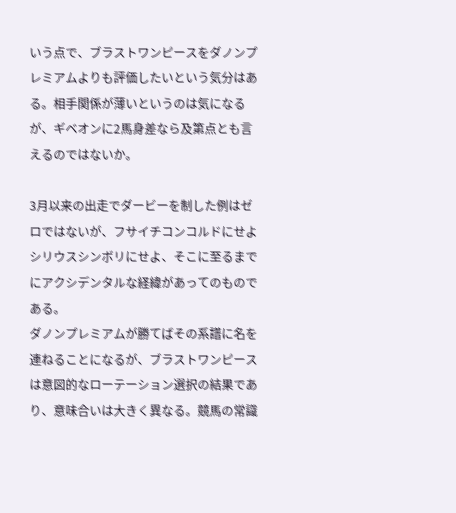いう点で、ブラストワンピースをダノンプレミアムよりも評価したいという気分はある。相手関係が薄いというのは気になるが、ギベオンに2馬身差なら及第点とも言えるのではないか。

3月以来の出走でダービーを制した例はゼロではないが、フサイチコンコルドにせよシリウスシンボリにせよ、そこに至るまでにアクシデンタルな経緯があってのものである。
ダノンプレミアムが勝てばその系譜に名を連ねることになるが、ブラストワンピースは意図的なローテーション選択の結果であり、意味合いは大きく異なる。競馬の常識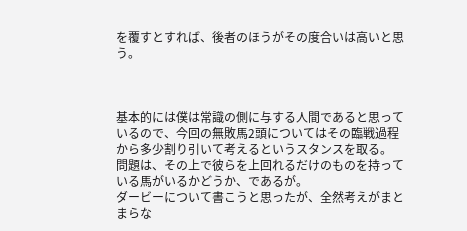を覆すとすれば、後者のほうがその度合いは高いと思う。



基本的には僕は常識の側に与する人間であると思っているので、今回の無敗馬2頭についてはその臨戦過程から多少割り引いて考えるというスタンスを取る。
問題は、その上で彼らを上回れるだけのものを持っている馬がいるかどうか、であるが。
ダービーについて書こうと思ったが、全然考えがまとまらな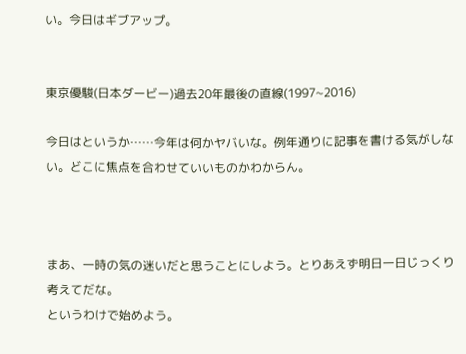い。今日はギブアップ。


東京優駿(日本ダービー)過去20年最後の直線(1997~2016)

今日はというか……今年は何かヤバいな。例年通りに記事を書ける気がしない。どこに焦点を合わせていいものかわからん。



まあ、一時の気の迷いだと思うことにしよう。とりあえず明日一日じっくり考えてだな。
というわけで始めよう。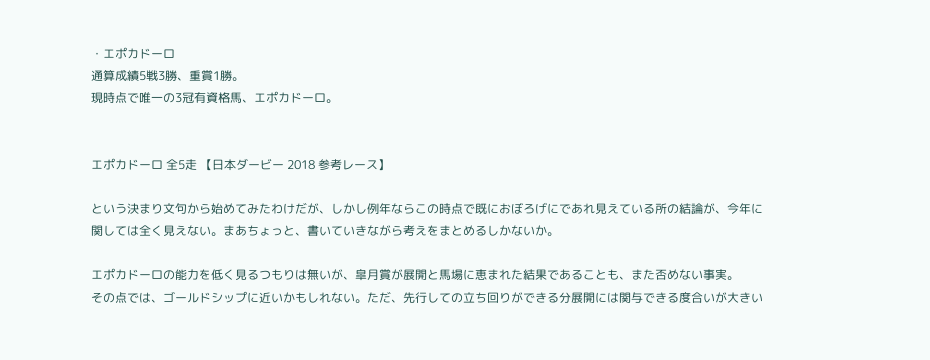・エポカドーロ
通算成績5戦3勝、重賞1勝。
現時点で唯一の3冠有資格馬、エポカドーロ。


エポカドーロ 全5走 【日本ダービー 2018 参考レース】

という決まり文句から始めてみたわけだが、しかし例年ならこの時点で既におぼろげにであれ見えている所の結論が、今年に関しては全く見えない。まあちょっと、書いていきながら考えをまとめるしかないか。

エポカドーロの能力を低く見るつもりは無いが、皐月賞が展開と馬場に恵まれた結果であることも、また否めない事実。
その点では、ゴールドシップに近いかもしれない。ただ、先行しての立ち回りができる分展開には関与できる度合いが大きい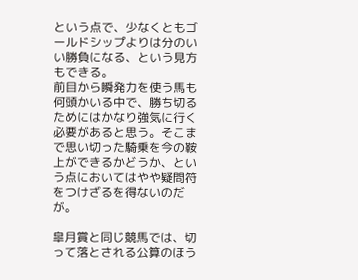という点で、少なくともゴールドシップよりは分のいい勝負になる、という見方もできる。
前目から瞬発力を使う馬も何頭かいる中で、勝ち切るためにはかなり強気に行く必要があると思う。そこまで思い切った騎乗を今の鞍上ができるかどうか、という点においてはやや疑問符をつけざるを得ないのだが。

皐月賞と同じ競馬では、切って落とされる公算のほう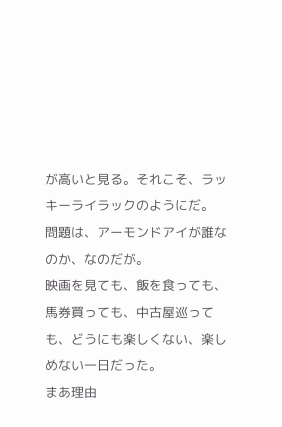が高いと見る。それこそ、ラッキーライラックのようにだ。
問題は、アーモンドアイが誰なのか、なのだが。
映画を見ても、飯を食っても、馬券買っても、中古屋巡っても、どうにも楽しくない、楽しめない一日だった。
まあ理由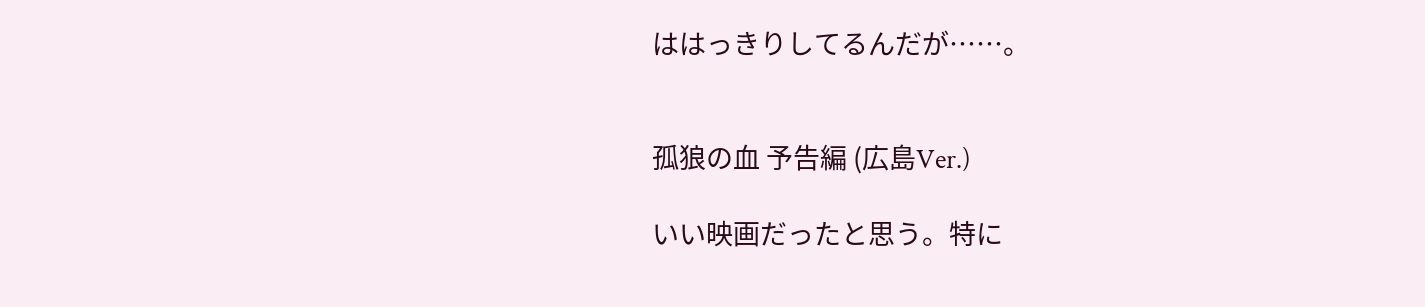ははっきりしてるんだが……。


孤狼の血 予告編 (広島Ver.)

いい映画だったと思う。特に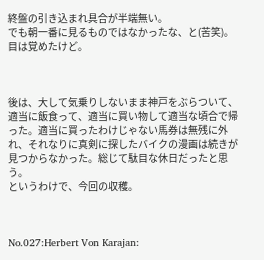終盤の引き込まれ具合が半端無い。
でも朝一番に見るものではなかったな、と(苦笑)。目は覚めたけど。



後は、大して気乗りしないまま神戸をぶらついて、適当に飯食って、適当に買い物して適当な頃合で帰った。適当に買ったわけじゃない馬券は無残に外れ、それなりに真剣に探したバイクの漫画は続きが見つからなかった。総じて駄目な休日だったと思う。
というわけで、今回の収穫。



No.027:Herbert Von Karajan: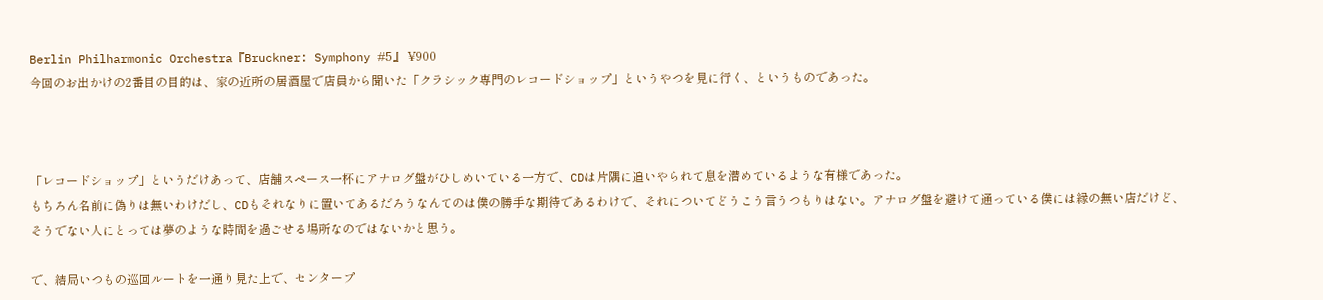Berlin Philharmonic Orchestra『Bruckner: Symphony #5』 ¥900
今回のお出かけの2番目の目的は、家の近所の居酒屋で店員から聞いた「クラシック専門のレコードショップ」というやつを見に行く、というものであった。



「レコードショップ」というだけあって、店舗スペース一杯にアナログ盤がひしめいている一方で、CDは片隅に追いやられて息を潜めているような有様であった。
もちろん名前に偽りは無いわけだし、CDもそれなりに置いてあるだろうなんてのは僕の勝手な期待であるわけで、それについてどうこう言うつもりはない。アナログ盤を避けて通っている僕には縁の無い店だけど、そうでない人にとっては夢のような時間を過ごせる場所なのではないかと思う。

で、結局いつもの巡回ルートを一通り見た上で、センタープ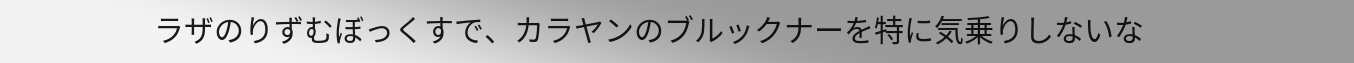ラザのりずむぼっくすで、カラヤンのブルックナーを特に気乗りしないな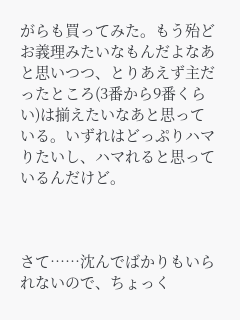がらも買ってみた。もう殆どお義理みたいなもんだよなあと思いつつ、とりあえず主だったところ(3番から9番くらい)は揃えたいなあと思っている。いずれはどっぷりハマりたいし、ハマれると思っているんだけど。



さて……沈んでばかりもいられないので、ちょっく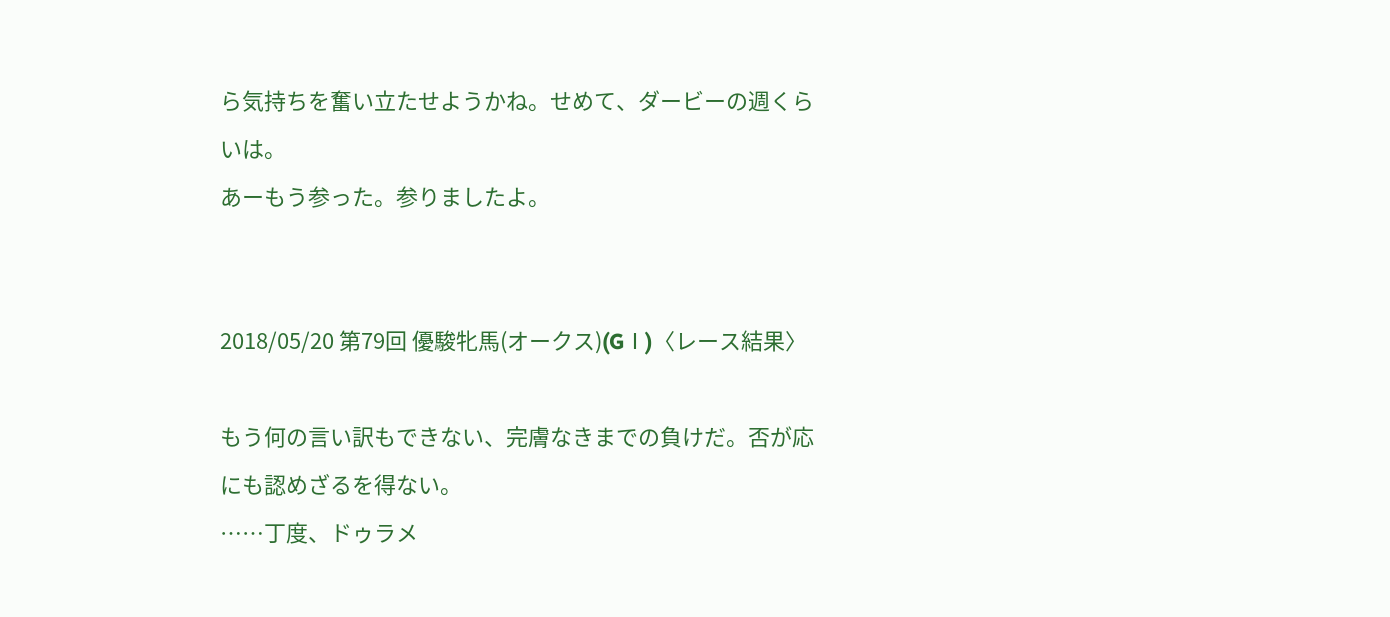ら気持ちを奮い立たせようかね。せめて、ダービーの週くらいは。
あーもう参った。参りましたよ。


2018/05/20 第79回 優駿牝馬(オークス)(GⅠ)〈レース結果〉

もう何の言い訳もできない、完膚なきまでの負けだ。否が応にも認めざるを得ない。
……丁度、ドゥラメ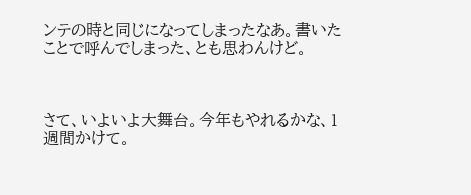ンテの時と同じになってしまったなあ。書いたことで呼んでしまった、とも思わんけど。



さて、いよいよ大舞台。今年もやれるかな、1週間かけて。